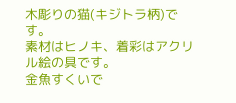木彫りの猫(キジトラ柄)です。
素材はヒノキ、着彩はアクリル絵の具です。
金魚すくいで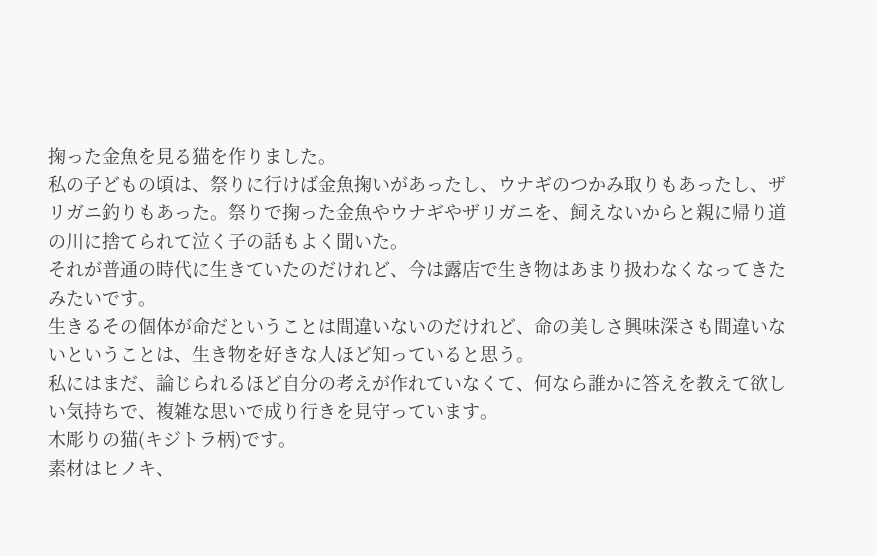掬った金魚を見る猫を作りました。
私の子どもの頃は、祭りに行けば金魚掬いがあったし、ウナギのつかみ取りもあったし、ザリガニ釣りもあった。祭りで掬った金魚やウナギやザリガニを、飼えないからと親に帰り道の川に捨てられて泣く子の話もよく聞いた。
それが普通の時代に生きていたのだけれど、今は露店で生き物はあまり扱わなくなってきたみたいです。
生きるその個体が命だということは間違いないのだけれど、命の美しさ興味深さも間違いないということは、生き物を好きな人ほど知っていると思う。
私にはまだ、論じられるほど自分の考えが作れていなくて、何なら誰かに答えを教えて欲しい気持ちで、複雑な思いで成り行きを見守っています。
木彫りの猫(キジトラ柄)です。
素材はヒノキ、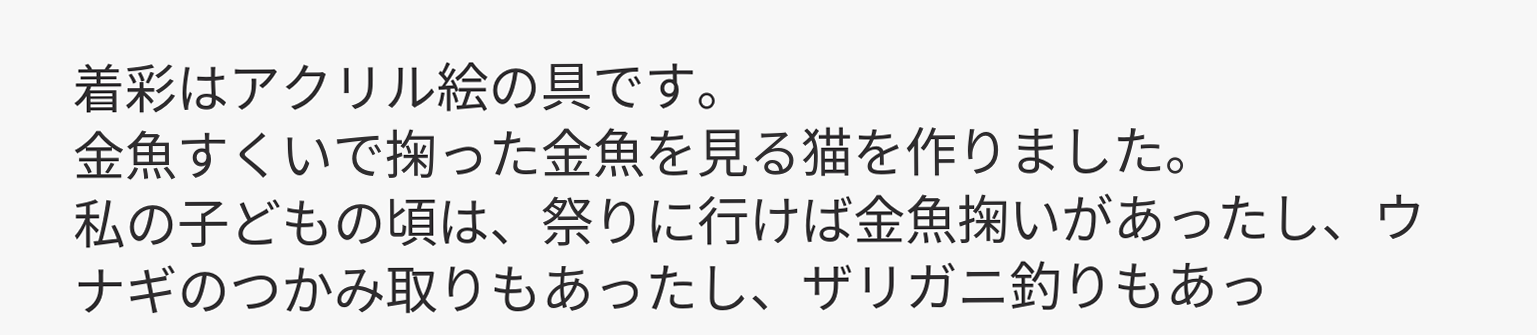着彩はアクリル絵の具です。
金魚すくいで掬った金魚を見る猫を作りました。
私の子どもの頃は、祭りに行けば金魚掬いがあったし、ウナギのつかみ取りもあったし、ザリガニ釣りもあっ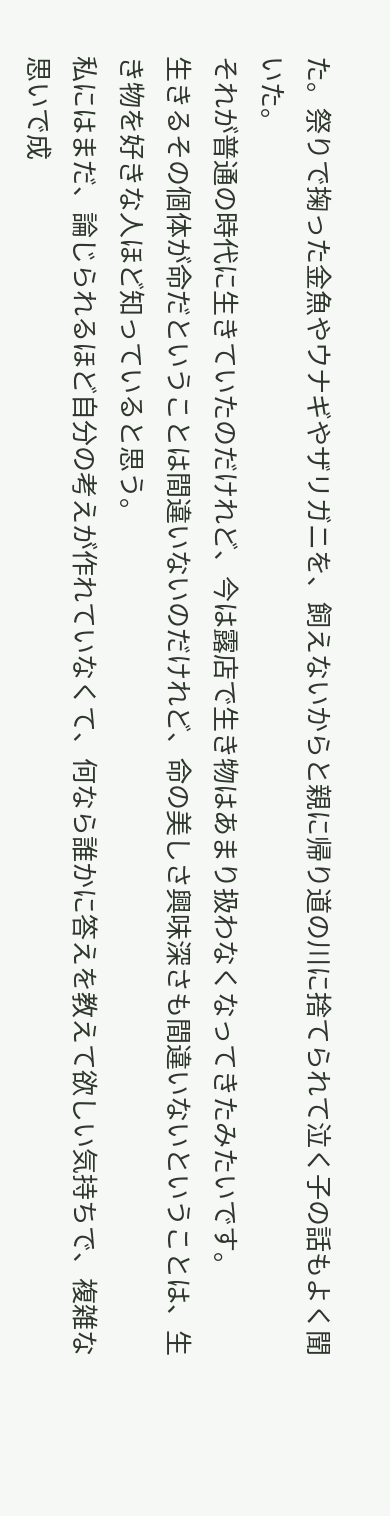た。祭りで掬った金魚やウナギやザリガニを、飼えないからと親に帰り道の川に捨てられて泣く子の話もよく聞いた。
それが普通の時代に生きていたのだけれど、今は露店で生き物はあまり扱わなくなってきたみたいです。
生きるその個体が命だということは間違いないのだけれど、命の美しさ興味深さも間違いないということは、生き物を好きな人ほど知っていると思う。
私にはまだ、論じられるほど自分の考えが作れていなくて、何なら誰かに答えを教えて欲しい気持ちで、複雑な思いで成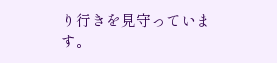り行きを見守っています。